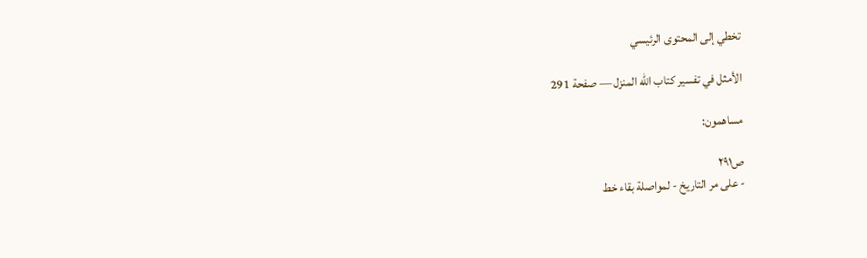تخطي إلى المحتوى الرئيسي

الأمثل في تفسير كتاب الله المنزل — صفحة 291

مساهمون:

ص٢٩١
- على مر التاريخ - لمواصلة بقاء خط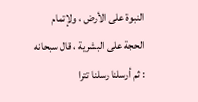النبوة على الأرض ، ولإتمام الحجة على البشرية ، قال سبحانه : ثم أرسلنا رسلنا تترا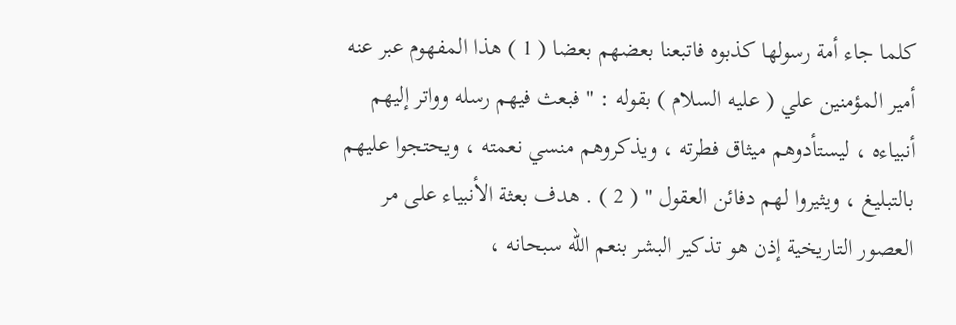كلما جاء أمة رسولها كذبوه فاتبعنا بعضهم بعضا ( 1 ) هذا المفهوم عبر عنه أمير المؤمنين علي ( عليه السلام ) بقوله : " فبعث فيهم رسله وواتر إليهم أنبياءه ، ليستأدوهم ميثاق فطرته ، ويذكروهم منسي نعمته ، ويحتجوا عليهم بالتبليغ ، ويثيروا لهم دفائن العقول " ( 2 ) . هدف بعثة الأنبياء على مر العصور التاريخية إذن هو تذكير البشر بنعم الله سبحانه ،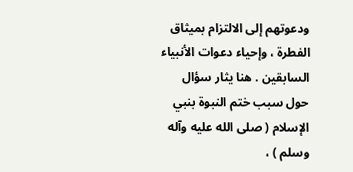ودعوتهم إلى الالتزام بميثاق الفطرة ، وإحياء دعوات الأنبياء السابقين . هنا يثار سؤال حول سبب ختم النبوة بنبي الإسلام ( صلى الله عليه وآله وسلم ) ،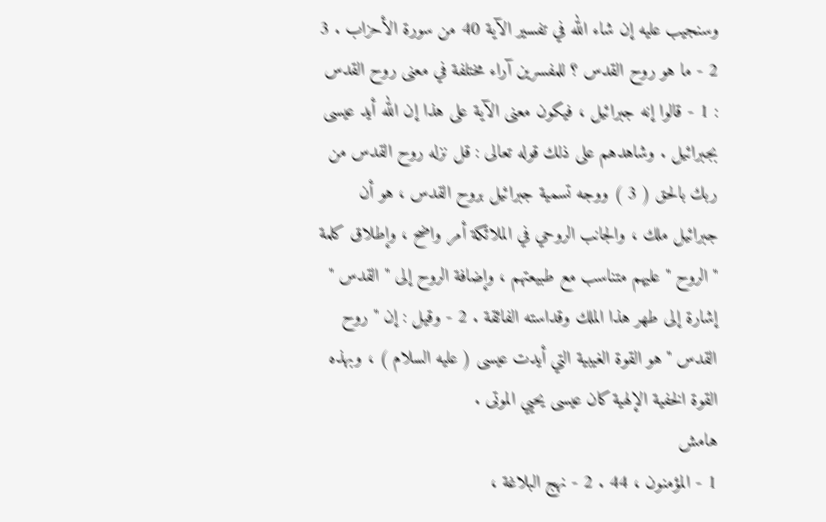وسنجيب عليه إن شاء الله في تفسير الآية 40 من سورة الأحزاب . 3 2 - ما هو روح القدس ؟ للمفسرين آراء مختلفة في معنى روح القدس : 1 - قالوا إنه جبرائيل ، فيكون معنى الآية على هذا إن الله أيد عيسى بجبرائيل . وشاهدهم على ذلك قوله تعالى : قل نزله روح القدس من ربك بالحق ( 3 ) ووجه تسمية جبرائيل بروح القدس ، هو أن جبرائيل ملك ، والجانب الروحي في الملائكة أمر واضح ، وإطلاق كلمة " الروح " عليهم متناسب مع طبيعتهم ، وإضافة الروح إلى " القدس " إشارة إلى طهر هذا الملك وقداسته الفائقة . 2 - وقيل : إن " روح القدس " هو القوة الغيبية التي أيدت عيسى ( عليه السلام ) ، وبهذه القوة الخفية الإلهية كان عيسى يحيي الموتى .
هامش
1 - المؤمنون ، 44 . 2 - نهج البلاغة ،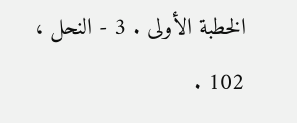الخطبة الأولى . 3 - النحل ، 102 .